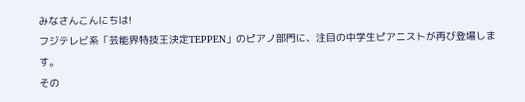みなさんこんにちは!
フジテレビ系「芸能界特技王決定TEPPEN」のピアノ部門に、注目の中学生ピアニストが再び登場します。
その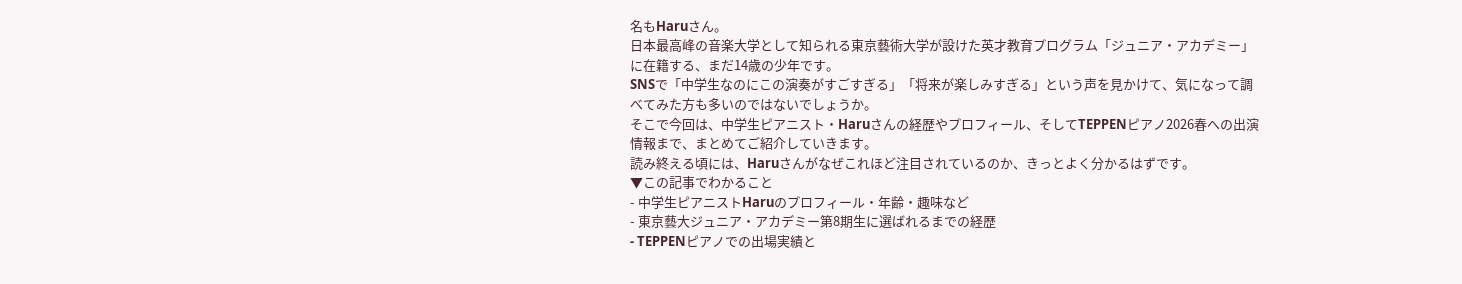名もHaruさん。
日本最高峰の音楽大学として知られる東京藝術大学が設けた英才教育プログラム「ジュニア・アカデミー」に在籍する、まだ14歳の少年です。
SNSで「中学生なのにこの演奏がすごすぎる」「将来が楽しみすぎる」という声を見かけて、気になって調べてみた方も多いのではないでしょうか。
そこで今回は、中学生ピアニスト・Haruさんの経歴やプロフィール、そしてTEPPENピアノ2026春への出演情報まで、まとめてご紹介していきます。
読み終える頃には、Haruさんがなぜこれほど注目されているのか、きっとよく分かるはずです。
▼この記事でわかること
- 中学生ピアニストHaruのプロフィール・年齢・趣味など
- 東京藝大ジュニア・アカデミー第8期生に選ばれるまでの経歴
- TEPPENピアノでの出場実績と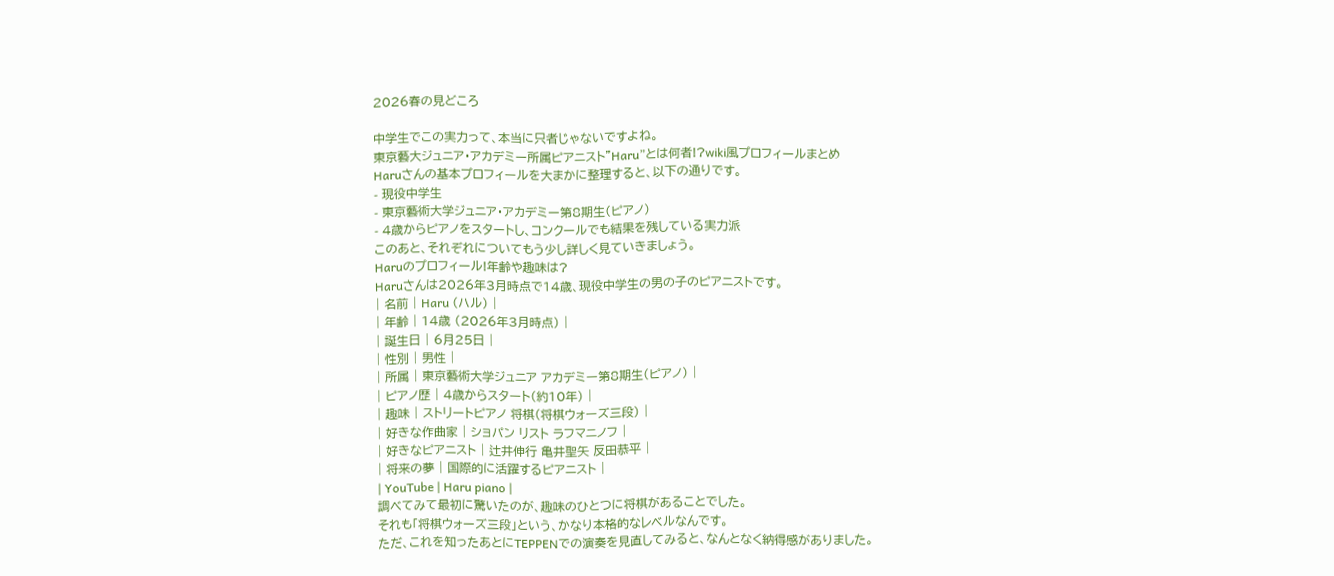2026春の見どころ

中学生でこの実力って、本当に只者じゃないですよね。
東京藝大ジュニア・アカデミー所属ピアニスト”Haru”とは何者!?wiki風プロフィールまとめ
Haruさんの基本プロフィールを大まかに整理すると、以下の通りです。
- 現役中学生
- 東京藝術大学ジュニア・アカデミー第8期生(ピアノ)
- 4歳からピアノをスタートし、コンクールでも結果を残している実力派
このあと、それぞれについてもう少し詳しく見ていきましょう。
Haruのプロフィール!年齢や趣味は?
Haruさんは2026年3月時点で14歳、現役中学生の男の子のピアニストです。
| 名前 | Haru (ハル) |
| 年齢 | 14歳 (2026年3月時点) |
| 誕生日 | 6月25日 |
| 性別 | 男性 |
| 所属 | 東京藝術大学ジュニア アカデミー第8期生(ピアノ) |
| ピアノ歴 | 4歳からスタート(約10年) |
| 趣味 | ストリートピアノ 将棋(将棋ウォーズ三段) |
| 好きな作曲家 | ショパン リスト ラフマニノフ |
| 好きなピアニスト | 辻井伸行 亀井聖矢 反田恭平 |
| 将来の夢 | 国際的に活躍するピアニスト |
| YouTube | Haru piano |
調べてみて最初に驚いたのが、趣味のひとつに将棋があることでした。
それも「将棋ウォーズ三段」という、かなり本格的なレベルなんです。
ただ、これを知ったあとにTEPPENでの演奏を見直してみると、なんとなく納得感がありました。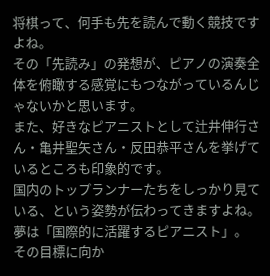将棋って、何手も先を読んで動く競技ですよね。
その「先読み」の発想が、ピアノの演奏全体を俯瞰する感覚にもつながっているんじゃないかと思います。
また、好きなピアニストとして辻井伸行さん・亀井聖矢さん・反田恭平さんを挙げているところも印象的です。
国内のトップランナーたちをしっかり見ている、という姿勢が伝わってきますよね。
夢は「国際的に活躍するピアニスト」。
その目標に向か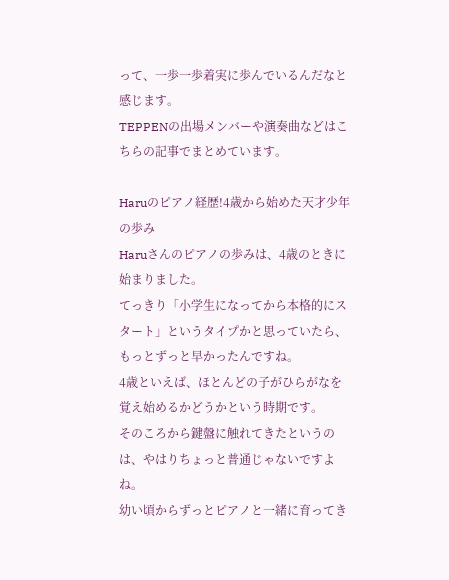って、一歩一歩着実に歩んでいるんだなと感じます。
TEPPENの出場メンバーや演奏曲などはこちらの記事でまとめています。

Haruのピアノ経歴!4歳から始めた天才少年の歩み
Haruさんのピアノの歩みは、4歳のときに始まりました。
てっきり「小学生になってから本格的にスタート」というタイプかと思っていたら、もっとずっと早かったんですね。
4歳といえば、ほとんどの子がひらがなを覚え始めるかどうかという時期です。
そのころから鍵盤に触れてきたというのは、やはりちょっと普通じゃないですよね。
幼い頃からずっとピアノと一緒に育ってき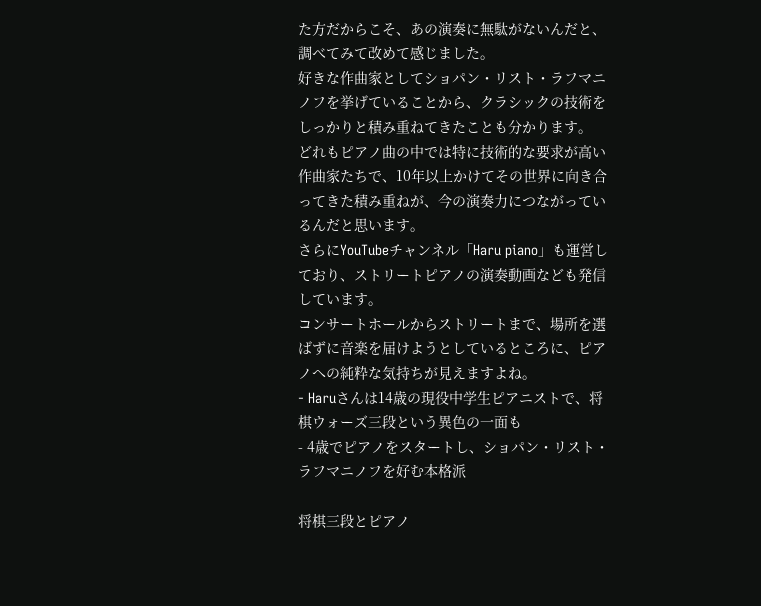た方だからこそ、あの演奏に無駄がないんだと、調べてみて改めて感じました。
好きな作曲家としてショパン・リスト・ラフマニノフを挙げていることから、クラシックの技術をしっかりと積み重ねてきたことも分かります。
どれもピアノ曲の中では特に技術的な要求が高い作曲家たちで、10年以上かけてその世界に向き合ってきた積み重ねが、今の演奏力につながっているんだと思います。
さらにYouTubeチャンネル「Haru piano」も運営しており、ストリートピアノの演奏動画なども発信しています。
コンサートホールからストリートまで、場所を選ばずに音楽を届けようとしているところに、ピアノへの純粋な気持ちが見えますよね。
- Haruさんは14歳の現役中学生ピアニストで、将棋ウォーズ三段という異色の一面も
- 4歳でピアノをスタートし、ショパン・リスト・ラフマニノフを好む本格派

将棋三段とピアノ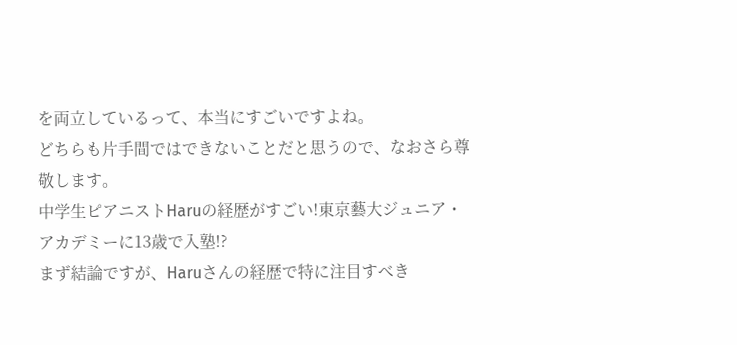を両立しているって、本当にすごいですよね。
どちらも片手間ではできないことだと思うので、なおさら尊敬します。
中学生ピアニストHaruの経歴がすごい!東京藝大ジュニア・アカデミーに13歳で入塾!?
まず結論ですが、Haruさんの経歴で特に注目すべき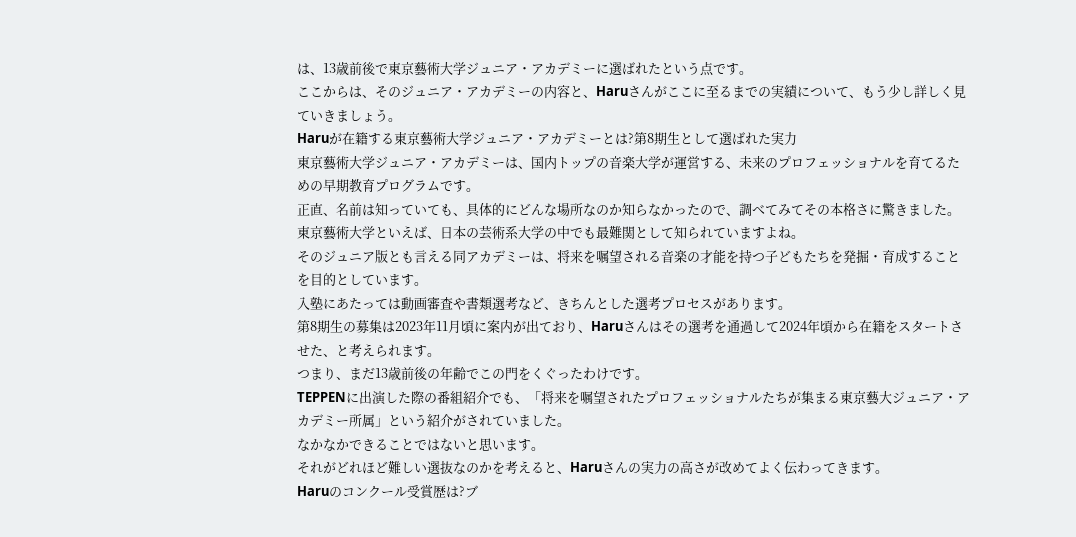は、13歳前後で東京藝術大学ジュニア・アカデミーに選ばれたという点です。
ここからは、そのジュニア・アカデミーの内容と、Haruさんがここに至るまでの実績について、もう少し詳しく見ていきましょう。
Haruが在籍する東京藝術大学ジュニア・アカデミーとは?第8期生として選ばれた実力
東京藝術大学ジュニア・アカデミーは、国内トップの音楽大学が運営する、未来のプロフェッショナルを育てるための早期教育プログラムです。
正直、名前は知っていても、具体的にどんな場所なのか知らなかったので、調べてみてその本格さに驚きました。
東京藝術大学といえば、日本の芸術系大学の中でも最難関として知られていますよね。
そのジュニア版とも言える同アカデミーは、将来を嘱望される音楽の才能を持つ子どもたちを発掘・育成することを目的としています。
入塾にあたっては動画審査や書類選考など、きちんとした選考プロセスがあります。
第8期生の募集は2023年11月頃に案内が出ており、Haruさんはその選考を通過して2024年頃から在籍をスタートさせた、と考えられます。
つまり、まだ13歳前後の年齢でこの門をくぐったわけです。
TEPPENに出演した際の番組紹介でも、「将来を嘱望されたプロフェッショナルたちが集まる東京藝大ジュニア・アカデミー所属」という紹介がされていました。
なかなかできることではないと思います。
それがどれほど難しい選抜なのかを考えると、Haruさんの実力の高さが改めてよく伝わってきます。
Haruのコンクール受賞歴は?ブ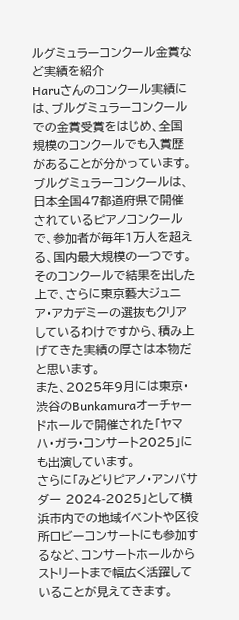ルグミュラーコンクール金賞など実績を紹介
Haruさんのコンクール実績には、ブルグミュラーコンクールでの金賞受賞をはじめ、全国規模のコンクールでも入賞歴があることが分かっています。
ブルグミュラーコンクールは、日本全国47都道府県で開催されているピアノコンクールで、参加者が毎年1万人を超える、国内最大規模の一つです。
そのコンクールで結果を出した上で、さらに東京藝大ジュニア・アカデミーの選抜もクリアしているわけですから、積み上げてきた実績の厚さは本物だと思います。
また、2025年9月には東京・渋谷のBunkamuraオーチャードホールで開催された「ヤマハ・ガラ・コンサート2025」にも出演しています。
さらに「みどりピアノ・アンバサダー 2024-2025」として横浜市内での地域イベントや区役所ロビーコンサートにも参加するなど、コンサートホールからストリートまで幅広く活躍していることが見えてきます。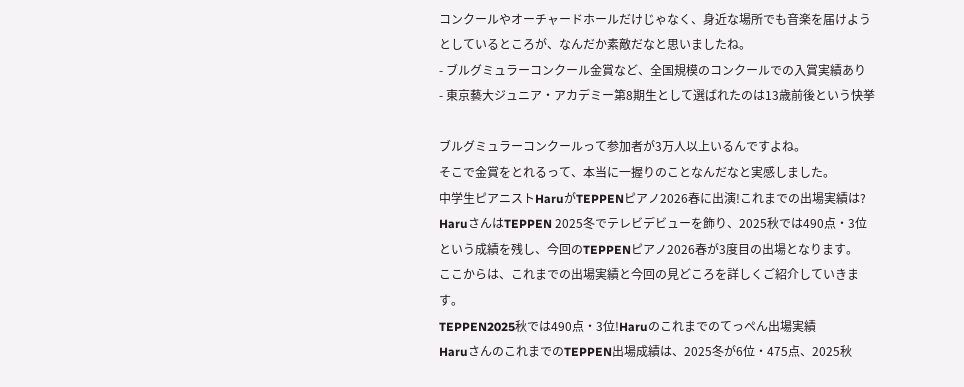コンクールやオーチャードホールだけじゃなく、身近な場所でも音楽を届けようとしているところが、なんだか素敵だなと思いましたね。
- ブルグミュラーコンクール金賞など、全国規模のコンクールでの入賞実績あり
- 東京藝大ジュニア・アカデミー第8期生として選ばれたのは13歳前後という快挙

ブルグミュラーコンクールって参加者が3万人以上いるんですよね。
そこで金賞をとれるって、本当に一握りのことなんだなと実感しました。
中学生ピアニストHaruがTEPPENピアノ2026春に出演!これまでの出場実績は?
HaruさんはTEPPEN 2025冬でテレビデビューを飾り、2025秋では490点・3位という成績を残し、今回のTEPPENピアノ2026春が3度目の出場となります。
ここからは、これまでの出場実績と今回の見どころを詳しくご紹介していきます。
TEPPEN2025秋では490点・3位!Haruのこれまでのてっぺん出場実績
HaruさんのこれまでのTEPPEN出場成績は、2025冬が6位・475点、2025秋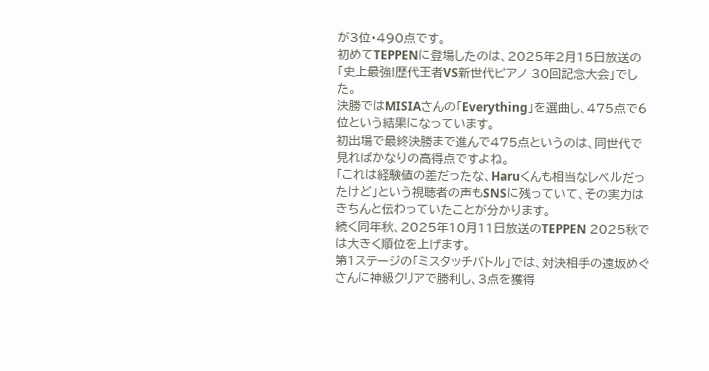が3位・490点です。
初めてTEPPENに登場したのは、2025年2月15日放送の「史上最強!歴代王者VS新世代ピアノ 30回記念大会」でした。
決勝ではMISIAさんの「Everything」を選曲し、475点で6位という結果になっています。
初出場で最終決勝まで進んで475点というのは、同世代で見ればかなりの高得点ですよね。
「これは経験値の差だったな、Haruくんも相当なレベルだったけど」という視聴者の声もSNSに残っていて、その実力はきちんと伝わっていたことが分かります。
続く同年秋、2025年10月11日放送のTEPPEN 2025秋では大きく順位を上げます。
第1ステージの「ミスタッチバトル」では、対決相手の遠坂めぐさんに神級クリアで勝利し、3点を獲得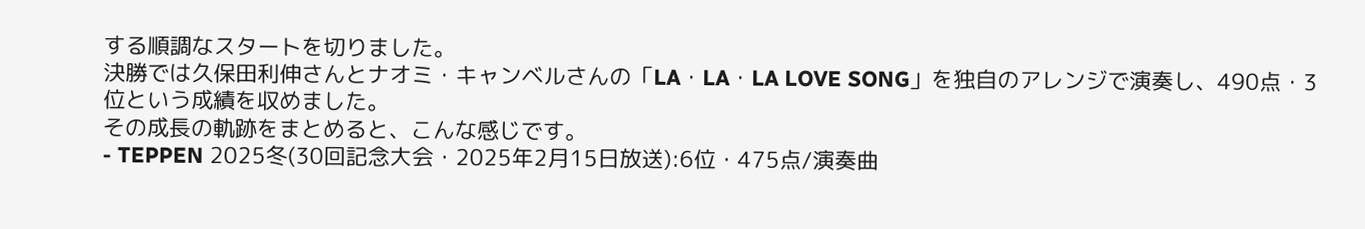する順調なスタートを切りました。
決勝では久保田利伸さんとナオミ・キャンベルさんの「LA・LA・LA LOVE SONG」を独自のアレンジで演奏し、490点・3位という成績を収めました。
その成長の軌跡をまとめると、こんな感じです。
- TEPPEN 2025冬(30回記念大会・2025年2月15日放送):6位・475点/演奏曲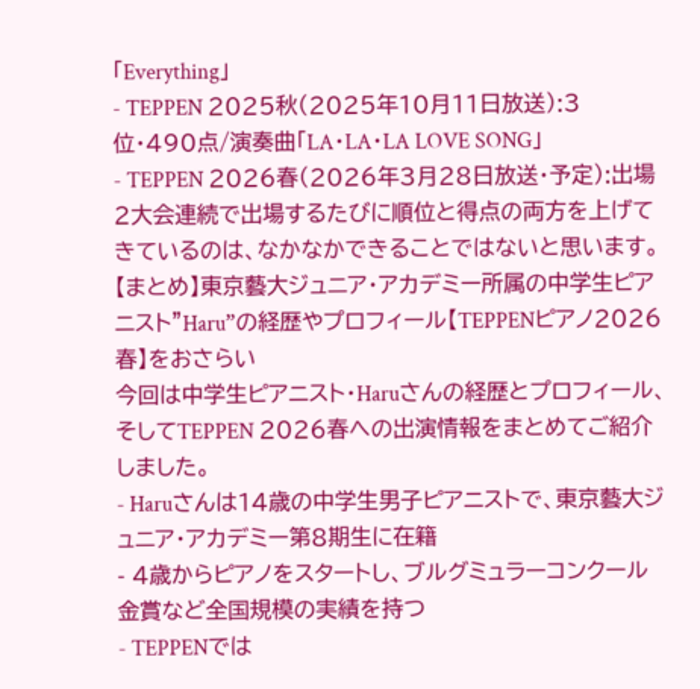「Everything」
- TEPPEN 2025秋(2025年10月11日放送):3位・490点/演奏曲「LA・LA・LA LOVE SONG」
- TEPPEN 2026春(2026年3月28日放送・予定):出場
2大会連続で出場するたびに順位と得点の両方を上げてきているのは、なかなかできることではないと思います。
【まとめ】東京藝大ジュニア・アカデミー所属の中学生ピアニスト”Haru”の経歴やプロフィール【TEPPENピアノ2026春】をおさらい
今回は中学生ピアニスト・Haruさんの経歴とプロフィール、そしてTEPPEN 2026春への出演情報をまとめてご紹介しました。
- Haruさんは14歳の中学生男子ピアニストで、東京藝大ジュニア・アカデミー第8期生に在籍
- 4歳からピアノをスタートし、ブルグミュラーコンクール金賞など全国規模の実績を持つ
- TEPPENでは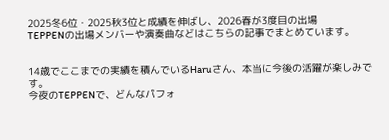2025冬6位・2025秋3位と成績を伸ばし、2026春が3度目の出場
TEPPENの出場メンバーや演奏曲などはこちらの記事でまとめています。


14歳でここまでの実績を積んでいるHaruさん、本当に今後の活躍が楽しみです。
今夜のTEPPENで、どんなパフォ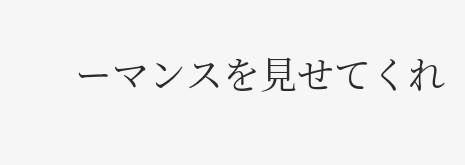ーマンスを見せてくれ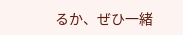るか、ぜひ一緒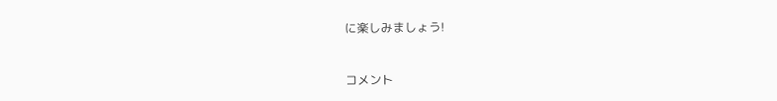に楽しみましょう!


コメント